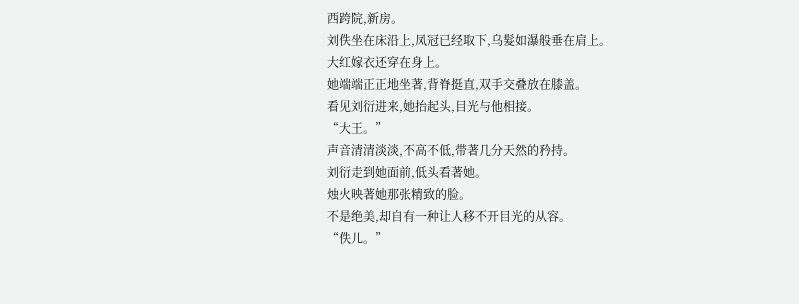西跨院,新房。
刘佚坐在床沿上,凤冠已经取下,乌髮如瀑般垂在肩上。
大红嫁衣还穿在身上。
她端端正正地坐著,背脊挺直,双手交叠放在膝盖。
看见刘衍进来,她抬起头,目光与他相接。
“大王。”
声音清清淡淡,不高不低,带著几分天然的矜持。
刘衍走到她面前,低头看著她。
烛火映著她那张精致的脸。
不是绝美,却自有一种让人移不开目光的从容。
“佚儿。”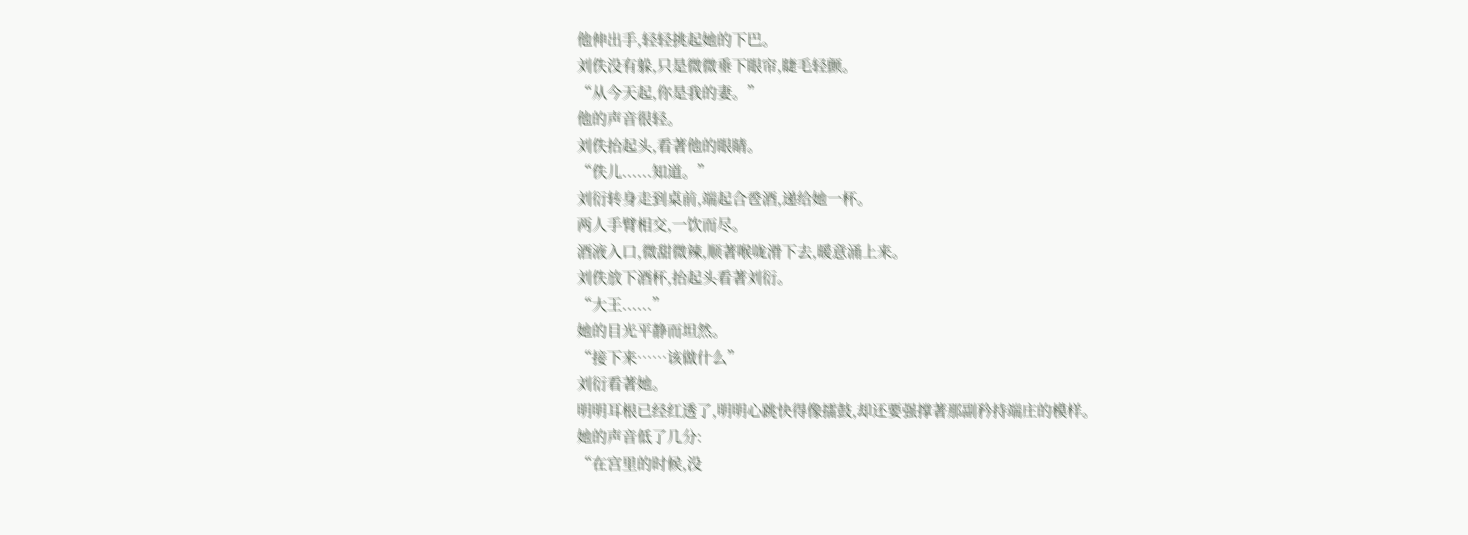他伸出手,轻轻挑起她的下巴。
刘佚没有躲,只是微微垂下眼帘,睫毛轻颤。
“从今天起,你是我的妻。”
他的声音很轻。
刘佚抬起头,看著他的眼睛。
“佚儿......知道。”
刘衍转身走到桌前,端起合卺酒,递给她一杯。
两人手臂相交,一饮而尽。
酒液入口,微甜微辣,顺著喉咙滑下去,暖意涌上来。
刘佚放下酒杯,抬起头看著刘衍。
“大王......”
她的目光平静而坦然。
“接下来……该做什么”
刘衍看著她。
明明耳根已经红透了,明明心跳快得像擂鼓,却还要强撑著那副矜持端庄的模样。
她的声音低了几分:
“在宫里的时候,没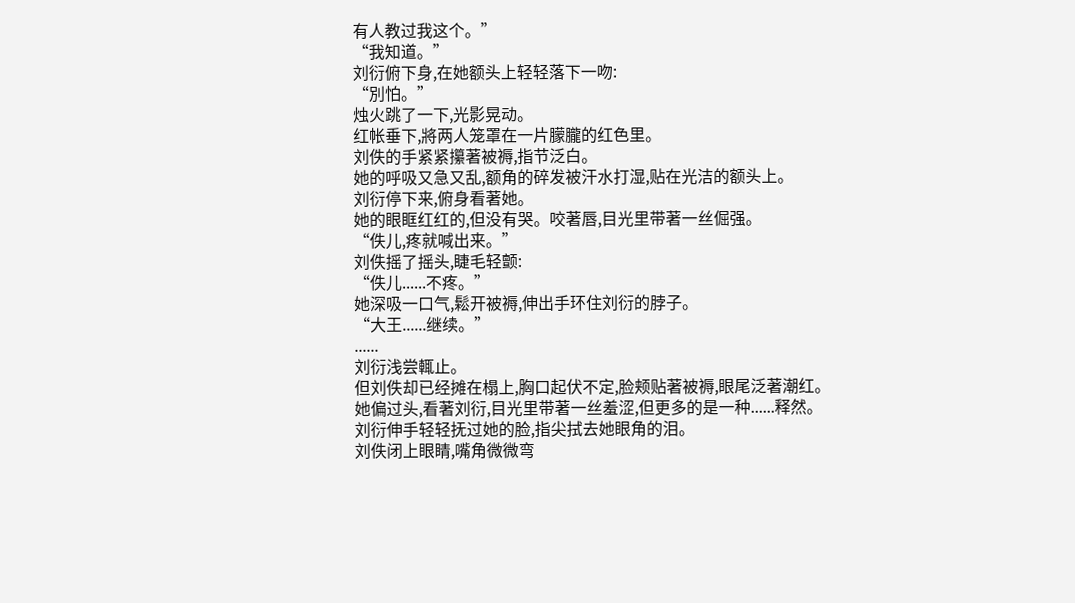有人教过我这个。”
“我知道。”
刘衍俯下身,在她额头上轻轻落下一吻:
“別怕。”
烛火跳了一下,光影晃动。
红帐垂下,將两人笼罩在一片朦朧的红色里。
刘佚的手紧紧攥著被褥,指节泛白。
她的呼吸又急又乱,额角的碎发被汗水打湿,贴在光洁的额头上。
刘衍停下来,俯身看著她。
她的眼眶红红的,但没有哭。咬著唇,目光里带著一丝倔强。
“佚儿,疼就喊出来。”
刘佚摇了摇头,睫毛轻颤:
“佚儿......不疼。”
她深吸一口气,鬆开被褥,伸出手环住刘衍的脖子。
“大王......继续。”
......
刘衍浅尝輒止。
但刘佚却已经摊在榻上,胸口起伏不定,脸颊贴著被褥,眼尾泛著潮红。
她偏过头,看著刘衍,目光里带著一丝羞涩,但更多的是一种......释然。
刘衍伸手轻轻抚过她的脸,指尖拭去她眼角的泪。
刘佚闭上眼睛,嘴角微微弯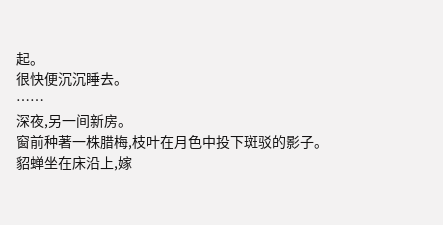起。
很快便沉沉睡去。
……
深夜,另一间新房。
窗前种著一株腊梅,枝叶在月色中投下斑驳的影子。
貂蝉坐在床沿上,嫁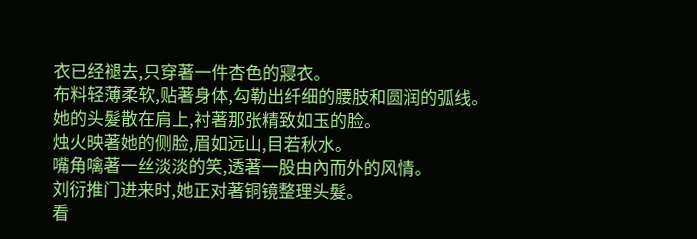衣已经褪去,只穿著一件杏色的寢衣。
布料轻薄柔软,贴著身体,勾勒出纤细的腰肢和圆润的弧线。
她的头髮散在肩上,衬著那张精致如玉的脸。
烛火映著她的侧脸,眉如远山,目若秋水。
嘴角噙著一丝淡淡的笑,透著一股由內而外的风情。
刘衍推门进来时,她正对著铜镜整理头髮。
看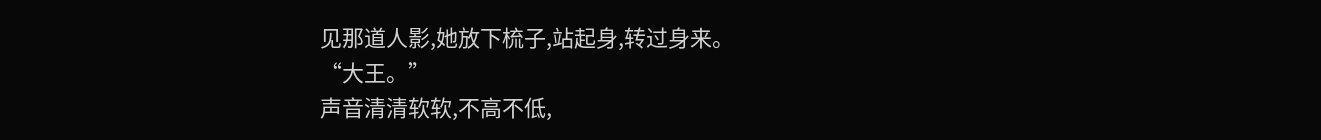见那道人影,她放下梳子,站起身,转过身来。
“大王。”
声音清清软软,不高不低,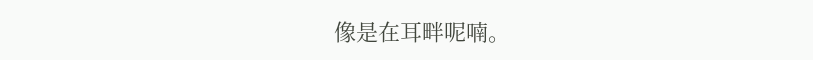像是在耳畔呢喃。